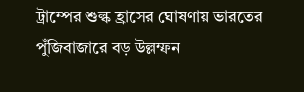ট্রাম্পের শুল্ক হ্রাসের ঘোষণায় ভারতের পুঁজিবাজারে বড় উল্লম্ফন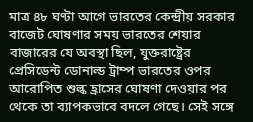মাত্র ৪৮ ঘণ্টা আগে ভারতের কেন্দ্রীয় সরকার বাজেট ঘোষণার সময় ভারতের শেয়ার বাজারের যে অবস্থা ছিল, যুক্তরাষ্ট্রের প্রেসিডেন্ট ডোনাল্ড ট্রাম্প ভারতের ওপর আরোপিত শুল্ক হ্রাসের ঘোষণা দেওয়ার পর থেকে তা ব্যাপকভাবে বদলে গেছে। সেই সঙ্গে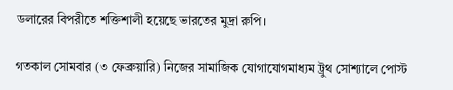ডলারের বিপরীতে শক্তিশালী হয়েছে ভারতের মুদ্রা রুপি।

গতকাল সোমবার (৩ ফেব্রুয়ারি) নিজের সামাজিক যোগাযোগমাধ্যম ট্রুথ সোশ্যালে পোস্ট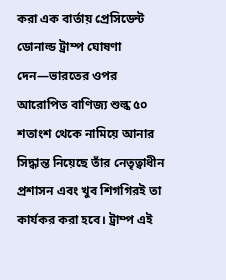করা এক বার্তায় প্রেসিডেন্ট ডোনাল্ড ট্রাম্প ঘোষণা দেন—ভারতের ওপর আরোপিত বাণিজ্য শুল্ক ৫০ শতাংশ থেকে নামিয়ে আনার সিদ্ধান্ত নিয়েছে তাঁর নেতৃত্বাধীন প্রশাসন এবং খুব শিগগিরই তা কার্যকর করা হবে। ট্রাম্প এই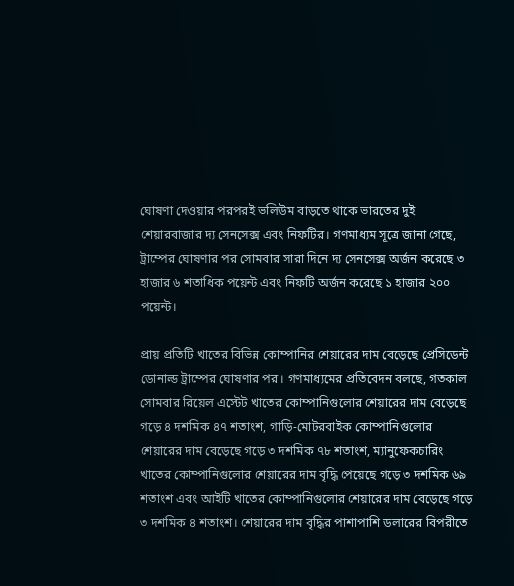ঘোষণা দেওয়ার পরপরই ভলিউম বাড়তে থাকে ভারতের দুই শেয়ারবাজার দ্য সেনসেক্স এবং নিফটির। গণমাধ্যম সূত্রে জানা গেছে, ট্রাম্পের ঘোষণার পর সোমবার সারা দিনে দ্য সেনসেক্স অর্জন করেছে ৩ হাজার ৬ শতাধিক পয়েন্ট এবং নিফটি অর্জন করেছে ১ হাজার ২০০ পয়েন্ট।

প্রায় প্রতিটি খাতের বিভিন্ন কোম্পানির শেয়ারের দাম বেড়েছে প্রেসিডেন্ট ডোনাল্ড ট্রাম্পের ঘোষণার পর। গণমাধ্যমের প্রতিবেদন বলছে, গতকাল সোমবার রিয়েল এস্টেট খাতের কোম্পানিগুলোর শেয়ারের দাম বেড়েছে গড়ে ৪ দশমিক ৪৭ শতাংশ, গাড়ি-মোটরবাইক কোম্পানিগুলোর শেয়ারের দাম বেড়েছে গড়ে ৩ দশমিক ৭৮ শতাংশ, ম্যানুফেকচারিং খাতের কোম্পানিগুলোর শেয়ারের দাম বৃদ্ধি পেয়েছে গড়ে ৩ দশমিক ৬৯ শতাংশ এবং আইটি খাতের কোম্পানিগুলোর শেয়ারের দাম বেড়েছে গড়ে ৩ দশমিক ৪ শতাংশ। শেয়ারের দাম বৃদ্ধির পাশাপাশি ডলারের বিপরীতে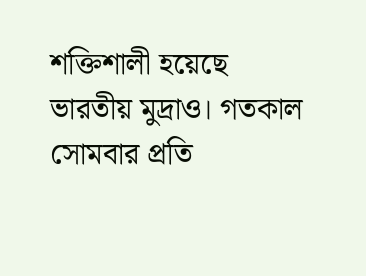শক্তিশালী হয়েছে ভারতীয় মুদ্রাও। গতকাল সোমবার প্রতি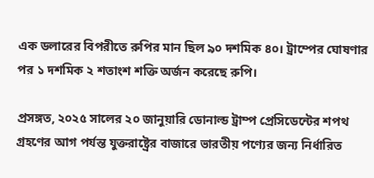এক ডলারের বিপরীতে রুপির মান ছিল ৯০ দশমিক ৪০। ট্রাম্পের ঘোষণার পর ১ দশমিক ২ শতাংশ শক্তি অর্জন করেছে রুপি।

প্রসঙ্গত, ২০২৫ সালের ২০ জানুয়ারি ডোনাল্ড ট্রাম্প প্রেসিডেন্টের শপথ গ্রহণের আগ পর্যন্ত যুক্তরাষ্ট্রের বাজারে ভারতীয় পণ্যের জন্য নির্ধারিত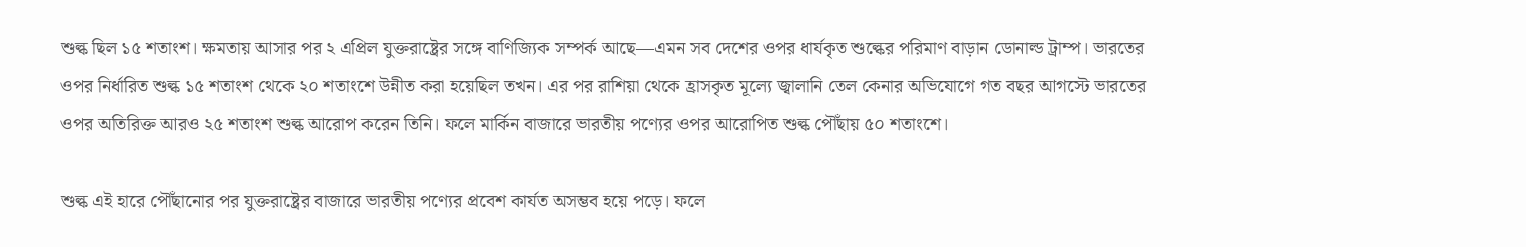শুল্ক ছিল ১৫ শতাংশ। ক্ষমতায় আসার পর ২ এপ্রিল যুক্তরাষ্ট্রের সঙ্গে বাণিজ্যিক সম্পর্ক আছে—এমন সব দেশের ওপর ধার্যকৃত শুল্কের পরিমাণ বাড়ান ডোনাল্ড ট্রাম্প। ভারতের ওপর নির্ধারিত শুল্ক ১৫ শতাংশ থেকে ২০ শতাংশে উন্নীত করা হয়েছিল তখন। এর পর রাশিয়া থেকে হ্রাসকৃত মূল্যে জ্বালানি তেল কেনার অভিযোগে গত বছর আগস্টে ভারতের ওপর অতিরিক্ত আরও ২৫ শতাংশ শুল্ক আরোপ করেন তিনি। ফলে মার্কিন বাজারে ভারতীয় পণ্যের ওপর আরোপিত শুল্ক পৌঁছায় ৫০ শতাংশে।

শুল্ক এই হারে পৌঁছানোর পর যুক্তরাষ্ট্রের বাজারে ভারতীয় পণ্যের প্রবেশ কার্যত অসম্ভব হয়ে পড়ে। ফলে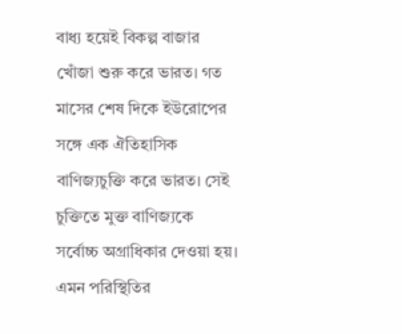বাধ্য হয়েই বিকল্প বাজার খোঁজা শুরু করে ভারত। গত মাসের শেষ দিকে ইউরোপের সঙ্গে এক ঐতিহাসিক বাণিজ্যচুক্তি করে ভারত। সেই চুক্তিতে মুক্ত বাণিজ্যকে সর্বোচ্চ অগ্রাধিকার দেওয়া হয়। এমন পরিস্থিতির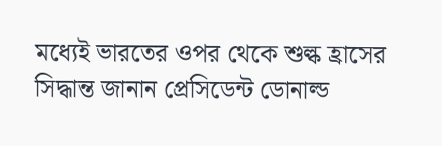মধ্যেই ভারতের ওপর থেকে শুল্ক হ্রাসের সিদ্ধান্ত জানান প্রেসিডেন্ট ডোনাল্ড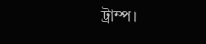ট্রাম্প।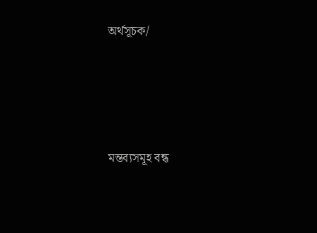অর্থসূচক/




মন্তব্যসমূহ বন্ধ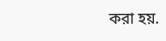করা হয়.